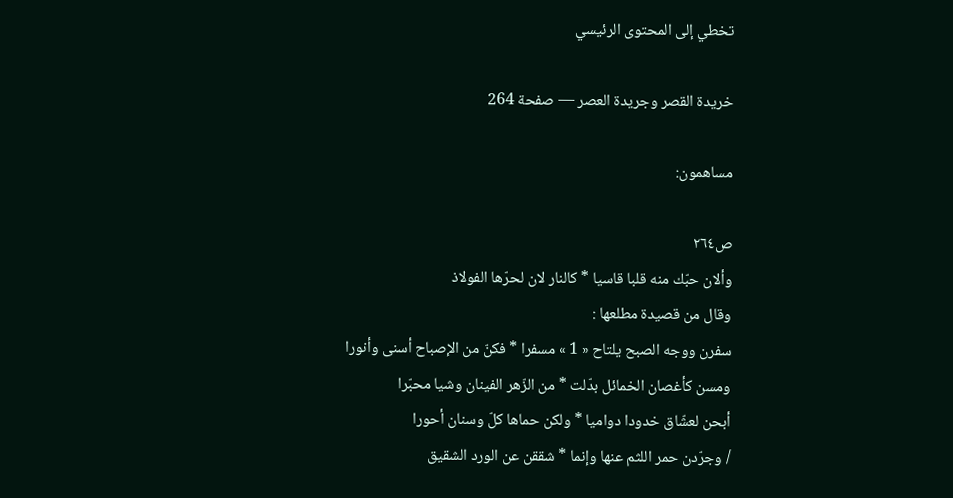تخطي إلى المحتوى الرئيسي

خريدة القصر وجريدة العصر — صفحة 264

مساهمون:

ص٢٦٤
وألان حبّك منه قلبا قاسيا * كالنار لان لحرّها الفولاذ
وقال من قصيدة مطلعها :
سفرن ووجه الصبح يلتاح « 1 » مسفرا * فكنّ من الإصباح أسنى وأنورا
ومسن كأغصان الخمائل بدّلت * من الزّهر الفينان وشيا محبّرا
أبحن لعشّاق خدودا دواميا * ولكن حماها كلّ وسنان أحورا
/ وجرّدن حمر اللثم عنها وإنما * شققن عن الورد الشقيق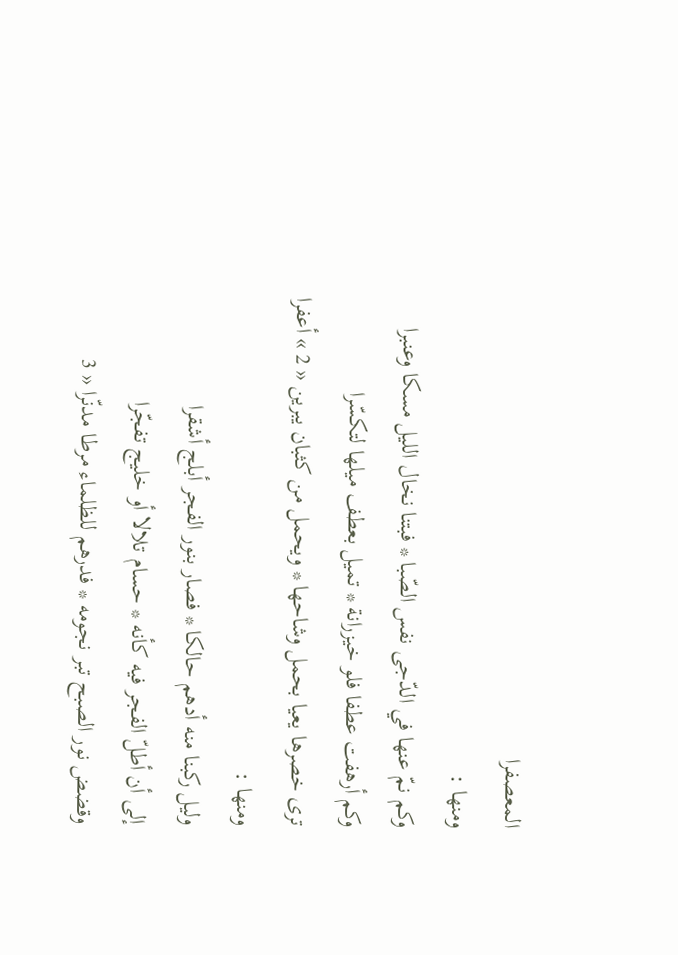المعصفرا
ومنها :
وكم نمّ عنها في الدّجى نفس الصّبا * فبتنا نخال الليل مسكا وعنبرا
وكم أرهفت عطفا فلو خيزرانة * تميل بعطف ميلها لتكسّرا
ترى خصرها يعيا بحمل وشاحها * ويحمل من كثبان يبرين « 2 » أعفرا
ومنها :
وليل ركبنا منه أدهم حالكا * فصار بنور الفجر أبلج أشقرا
إلى أن أطلّ الفجر فيه كأنه * حسام تلالا أو خليج تفجّرا
وقضض نور الصبح تبر نجومه * فدرهم للظلماء مرطا مدنّرا « 3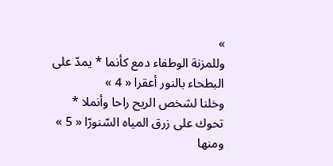»
وللمزنة الوطفاء دمع كأنما * يمدّ على البطحاء بالنور أعقرا « 4 »
وخلنا لشخص الريح راحا وأنملا * تحوك على زرق المياه السّنورّا « 5 »
ومنها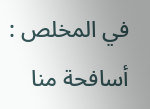في المخلص :
أسافحة منا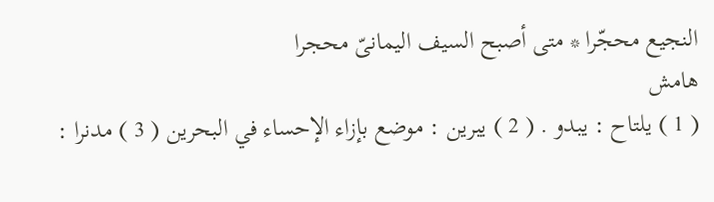النجيع محجّرا * متى أصبح السيف اليمانىّ محجرا
هامش
( 1 ) يلتاح : يبدو . ( 2 ) يبرين : موضع بإزاء الإحساء في البحرين ( 3 ) مدنرا :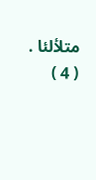متلألئا . ( 4 )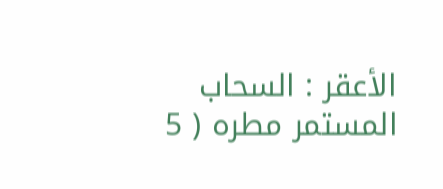الأعقر : السحاب المستمر مطره ( 5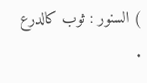) السنور : ثوب كالدرع .